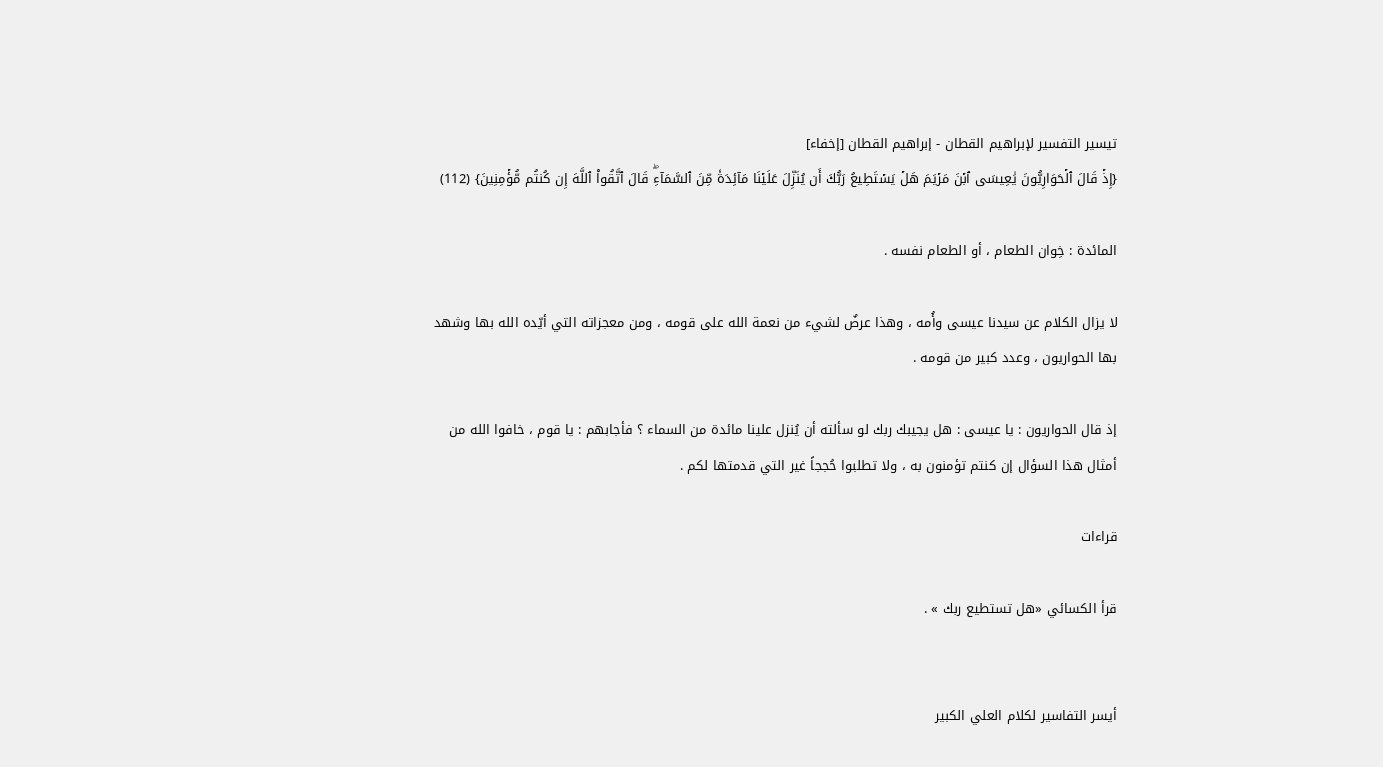تيسير التفسير لإبراهيم القطان - إبراهيم القطان [إخفاء]
{إِذۡ قَالَ ٱلۡحَوَارِيُّونَ يَٰعِيسَى ٱبۡنَ مَرۡيَمَ هَلۡ يَسۡتَطِيعُ رَبُّكَ أَن يُنَزِّلَ عَلَيۡنَا مَآئِدَةٗ مِّنَ ٱلسَّمَآءِۖ قَالَ ٱتَّقُواْ ٱللَّهَ إِن كُنتُم مُّؤۡمِنِينَ} (112)

المائدة : خِوان الطعام ، أو الطعام نفسه .

لا يزال الكلام عن سيدنا عيسى وأُمه ، وهذا عرضٌ لشيء من نعمة الله على قومه ، ومن معجزاته التي أيّده الله بها وشهد بها الحواريون ، وعدد كبير من قومه .

إذ قال الحواريون : يا عيسى : هل يجيبك ربك لو سألته أن يُنزل علينا مائدة من السماء ؟ فأجابهم : يا قوم ، خافوا الله من أمثال هذا السؤال إن كنتم تؤمنون به ، ولا تطلبوا حُججاً غير التي قدمتها لكم .

قراءات

قرأ الكسائي «هل تستطيع ربك » .


أيسر التفاسير لكلام العلي الكبير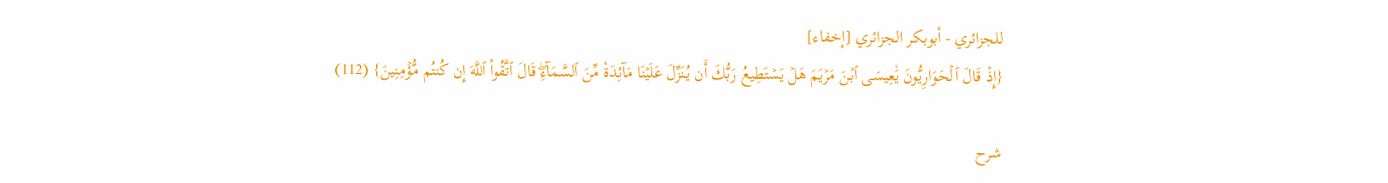للجزائري - أبوبكر الجزائري [إخفاء]
{إِذۡ قَالَ ٱلۡحَوَارِيُّونَ يَٰعِيسَى ٱبۡنَ مَرۡيَمَ هَلۡ يَسۡتَطِيعُ رَبُّكَ أَن يُنَزِّلَ عَلَيۡنَا مَآئِدَةٗ مِّنَ ٱلسَّمَآءِۖ قَالَ ٱتَّقُواْ ٱللَّهَ إِن كُنتُم مُّؤۡمِنِينَ} (112)

شرح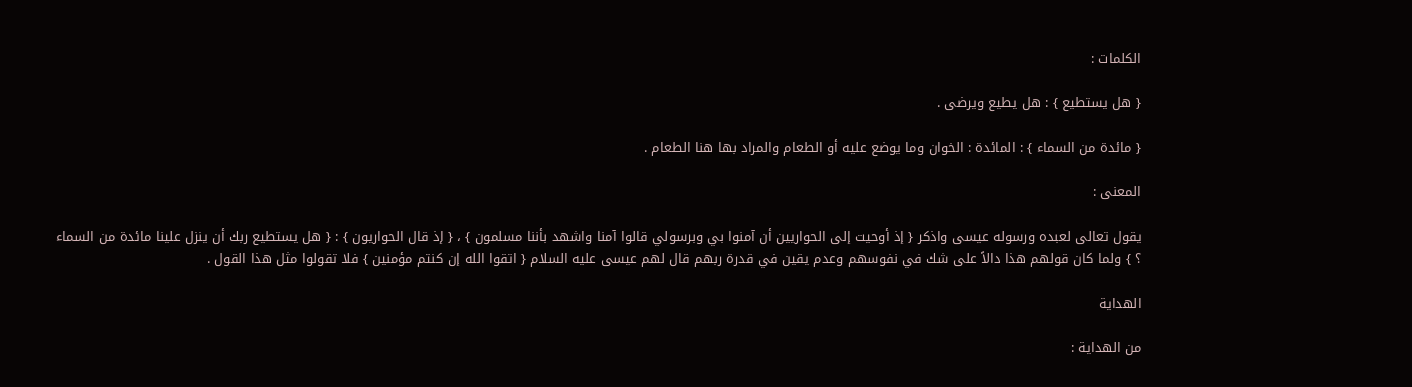الكلمات :

{ هل يستطيع } : هل يطيع ويرضى .

{ مائدة من السماء } : المائدة : الخوان وما يوضع عليه أو الطعام والمراد بها هنا الطعام .

المعنى :

يقول تعالى لعبده ورسوله عيسى واذكر { إذ أوحيت إلى الحواريين أن آمنوا بي وبرسولي قالوا آمنا واشهد بأننا مسلمون } ، { إذ قال الحواريون } : { هل يستطيع ربك أن ينزل علينا مائدة من السماء ؟ } ولما كان قولهم هذا دالاً على شك في نفوسهم وعدم يقين في قدرة ربهم قال لهم عيسى عليه السلام { اتقوا الله إن كنتم مؤمنين } فلا تقولوا مثل هذا القول .

الهداية

من الهداية :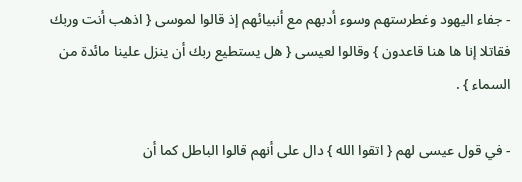- جفاء اليهود وغطرستهم وسوء أدبهم مع أنبيائهم إذ قالوا لموسى { اذهب أنت وربك فقاتلا إنا ها هنا قاعدون } وقالوا لعيسى { هل يستطيع ربك أن ينزل علينا مائدة من السماء } .

- في قول عيسى لهم { اتقوا الله } دال على أنهم قالوا الباطل كما أن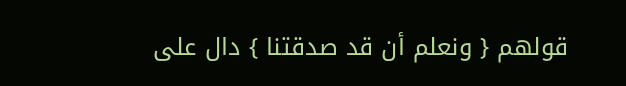قولهم { ونعلم أن قد صدقتنا } دال على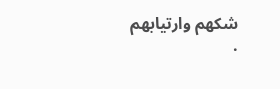شكهم وارتيابهم .